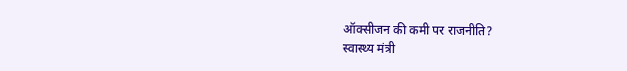ऑक्सीजन की कमी पर राजनीति?
स्वास्थ्य मंत्री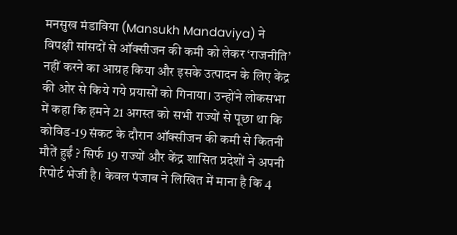मनसुख मंडाविया (Mansukh Mandaviya) ने विपक्षी सांसदों से ऑक्सीजन की कमी को लेकर ‘राजनीति’ नहीं करने का आग्रह किया और इसके उत्पादन के लिए केंद्र की ओर से किये गये प्रयासों को गिनाया। उन्होंने लोकसभा में कहा कि हमने 21 अगस्त को सभी राज्यों से पूछा था कि कोविड-19 संकट के दौरान ऑक्सीजन की कमी से कितनी मौतें हुईं ? सिर्फ 19 राज्यों और केंद्र शासित प्रदेशों ने अपनी रिपोर्ट भेजी है। केवल पंजाब ने लिखित में माना है कि 4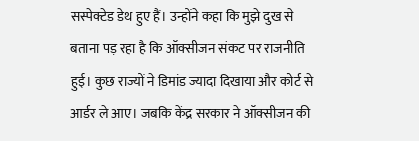सस्पेक्टेड डेथ हुए हैं। उन्होंने कहा कि मुझे दुख से बताना पड़ रहा है कि ऑक्सीजन संकट पर राजनीति हुई। कुछ राज्यों ने डिमांड ज्यादा दिखाया और कोर्ट से आर्डर ले आए। जबकि केंद्र सरकार ने ऑक्सीजन की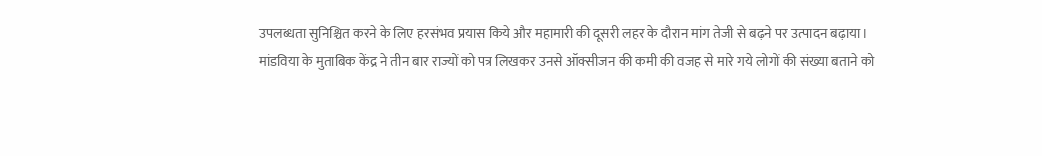उपलब्धता सुनिश्चित करने के लिए हरसंभव प्रयास किये और महामारी की दूसरी लहर के दौरान मांग तेजी से बढ़ने पर उत्पादन बढ़ाया।
मांडविया के मुताबिक केंद्र ने तीन बार राज्यों को पत्र लिखकर उनसे ऑक्सीजन की कमी की वजह से मारे गये लोगों की संख्या बताने को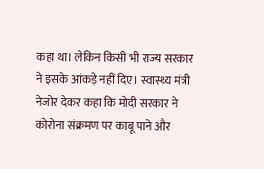कहा था। लेकिन किसी भी राज्य सरकार ने इसके आंकड़े नहीं दिए। स्वास्थ्य मंत्री नेजोर देकर कहा कि मोदी सरकार ने कोरोना संक्रमण पर काबू पाने और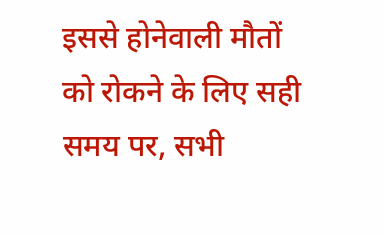इससे होनेवाली मौतों को रोकने के लिए सही समय पर, सभी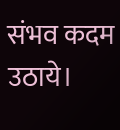संभव कदम उठाये।